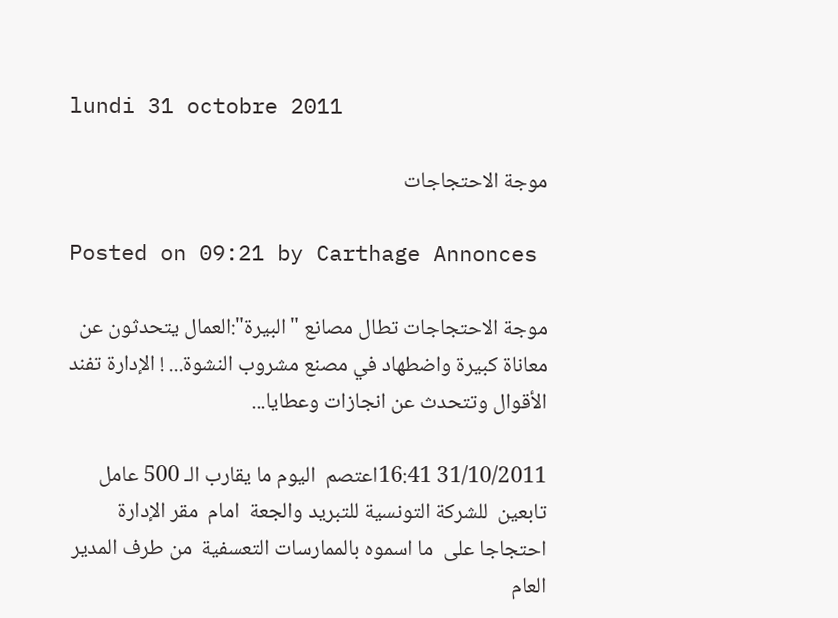lundi 31 octobre 2011

موجة الاحتجاجات

Posted on 09:21 by Carthage Annonces

موجة الاحتجاجات تطال مصانع "البيرة":العمال يتحدثون عن معاناة كبيرة واضطهاد في مصنع مشروب النشوة... ! الإدارة تفند الأقوال وتتحدث عن انجازات وعطايا...

31/10/2011 16:41اعتصم  اليوم ما يقارب الـ 500 عامل تابعين  للشركة التونسية للتبريد والجعة  امام  مقر الإدارة  احتجاجا على  ما اسموه بالممارسات التعسفية  من طرف المدير العام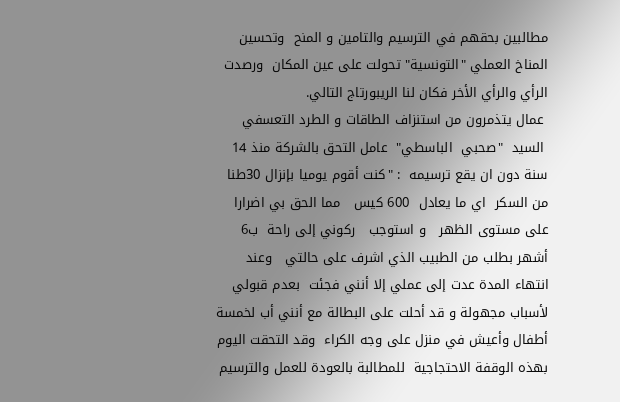مطالبين بحقهم في الترسيم والتامين و المنح  وتحسين المناخ العملي "التونسية" تحولت على عين المكان  ورصدت الرأي والرأي الأخر فكان لنا الريبورتاج التالي.
 عمال يتذمرون من استنزاف الطاقات و الطرد التعسفي
 السيد  "صحبي  الباسطي"  عامل التحق بالشركة منذ 14 سنة دون ان يقع ترسيمه  : "كنت أقوم يوميا بإنزال 30طنا من السكر  اي ما يعادل  600 كيس   مما الحق بي اضرارا   على مستوى الظهر   و استوجب   ركوني إلى راحة  ب6 أشهر بطلب من الطبيب الذي اشرف على حالتي   وعند انتهاء المدة عدت إلى عملي إلا أنني فجئت  بعدم قبولي  لأسباب مجهولة و قد أحلت على البطالة مع أنني أب لخمسة أطفال وأعيش في منزل على وجه الكراء  وقد التحقت اليوم  بهذه الوقفة الاحتجاجية  للمطالبة بالعودة للعمل والترسيم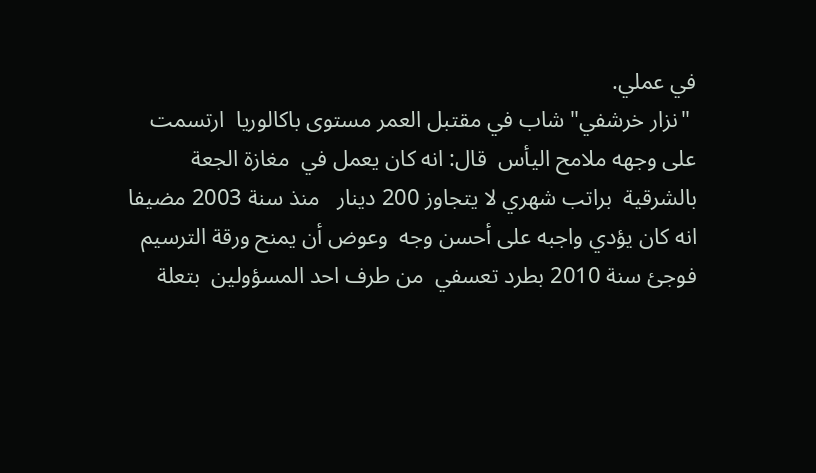في عملي.
 "نزار خرشفي" شاب في مقتبل العمر مستوى باكالوريا  ارتسمت على وجهه ملامح اليأس  قال: انه كان يعمل في  مغازة الجعة بالشرقية  براتب شهري لا يتجاوز 200 دينار   منذ سنة 2003 مضيفا انه كان يؤدي واجبه على أحسن وجه  وعوض أن يمنح ورقة الترسيم  فوجئ سنة 2010 بطرد تعسفي  من طرف احد المسؤولين  بتعلة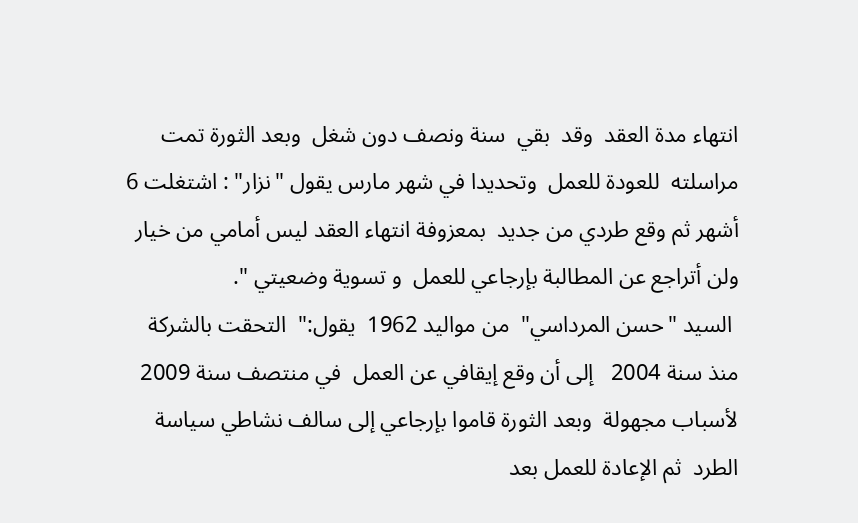انتهاء مدة العقد  وقد  بقي  سنة ونصف دون شغل  وبعد الثورة تمت مراسلته  للعودة للعمل  وتحديدا في شهر مارس يقول "نزار" : اشتغلت 6 أشهر ثم وقع طردي من جديد  بمعزوفة انتهاء العقد ليس أمامي من خيار   ولن أتراجع عن المطالبة بإرجاعي للعمل  و تسوية وضعيتي ".
 السيد "حسن المرداسي"  من مواليد 1962  يقول:"  التحقت بالشركة منذ سنة 2004   إلى أن وقع إيقافي عن العمل  في منتصف سنة 2009  لأسباب مجهولة  وبعد الثورة قاموا بإرجاعي إلى سالف نشاطي سياسة الطرد  ثم الإعادة للعمل بعد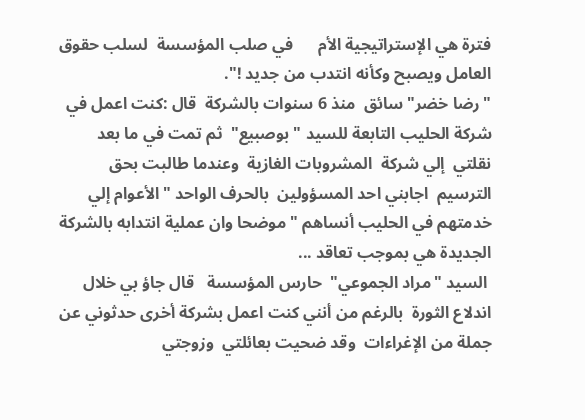فترة هي الإستراتيجية الأم      في صلب المؤسسة  لسلب حقوق العامل ويصبح وكأنه انتدب من جديد !".
" رضا خضر" سائق  منذ 6 سنوات بالشركة  قال :كنت اعمل في شركة الحليب التابعة للسيد "بوصبيع"  ثم تمت في ما بعد  نقلتي  إلي شركة  المشروبات الغازية  وعندما طالبت بحق الترسيم  اجابني احد المسؤولين  بالحرف الواحد "الأعوام إلي خدمتهم في الحليب أنساهم " موضحا وان عملية انتدابه بالشركة الجديدة هي بموجب تعاقد ...
 السيد "مراد الجموعي"  حارس المؤسسة   قال جاؤ بي خلال اندلاع الثورة  بالرغم من أنني كنت اعمل بشركة أخرى حدثوني عن جملة من الإغراءات  وقد ضحيت بعائلتي  وزوجتي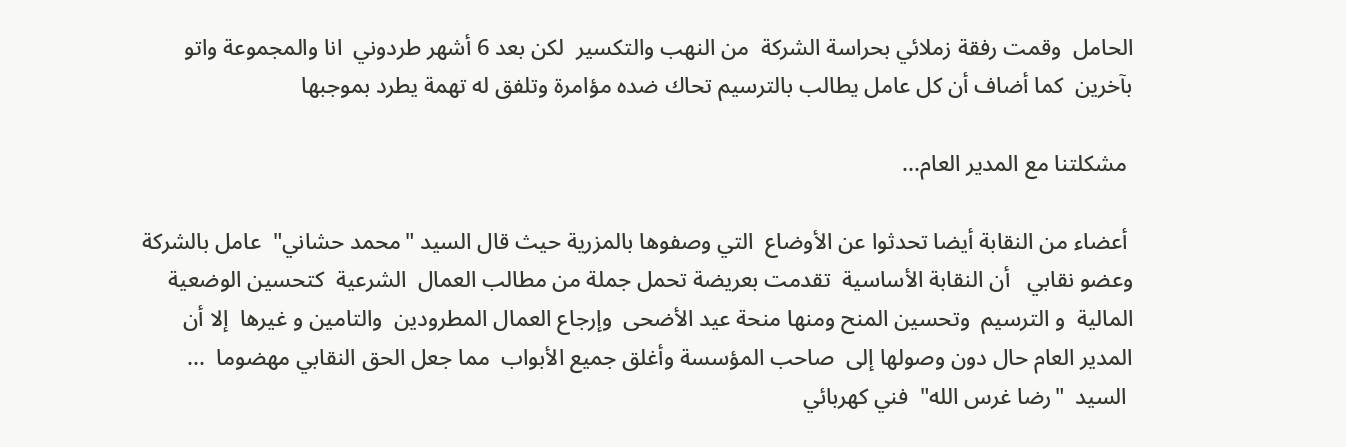الحامل  وقمت رفقة زملائي بحراسة الشركة  من النهب والتكسير  لكن بعد 6 أشهر طردوني  انا والمجموعة واتو بآخرين  كما أضاف أن كل عامل يطالب بالترسيم تحاك ضده مؤامرة وتلفق له تهمة يطرد بموجبها

 مشكلتنا مع المدير العام...

 أعضاء من النقابة أيضا تحدثوا عن الأوضاع  التي وصفوها بالمزرية حيث قال السيد "محمد حشاني"  عامل بالشركة  وعضو نقابي   أن النقابة الأساسية  تقدمت بعريضة تحمل جملة من مطالب العمال  الشرعية  كتحسين الوضعية المالية  و الترسيم  وتحسين المنح ومنها منحة عيد الأضحى  وإرجاع العمال المطرودين  والتامين و غيرها  إلا أن المدير العام حال دون وصولها إلى  صاحب المؤسسة وأغلق جميع الأبواب  مما جعل الحق النقابي مهضوما  ...
 السيد  "رضا غرس الله"  فني كهربائي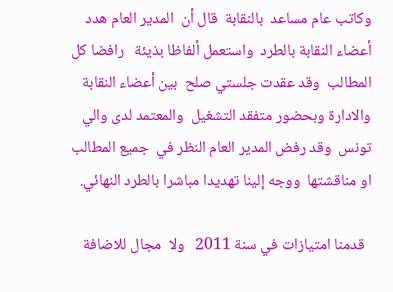وكاتب عام مساعد  بالنقابة  قال أن  المدير العام هدد أعضاء النقابة بالطرد  واستعمل ألفاظا بذيئة   رافضا كل المطالب  وقد عقدت جلستي صلح  بين أعضاء النقابة والادارة وبحضور متفقد التشغيل  والمعتمد لدى والي تونس  وقد رفض المدير العام النظر في  جميع المطالب  او مناقشتها  ووجه إلينا تهديدا مباشرا بالطرد النهائي.

  قدمنا امتيازات في سنة 2011   ولا  مجال للاضافة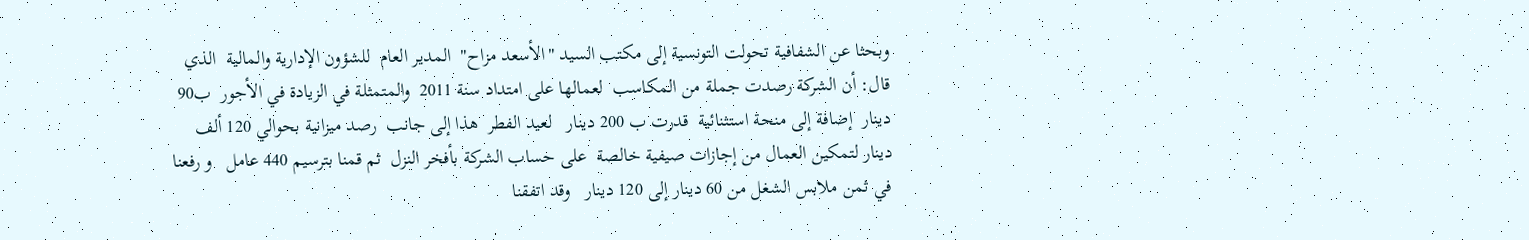وبحثا عن الشفافية تحولت التونسية إلى مكتب السيد "الأسعد مزاح"  المدير العام  للشؤون الإدارية والمالية  الذي قال: أن الشركة رصدت جملة من المكاسب  لعمالها على امتداد سنة 2011  والمتمثلة في الزيادة في الأجور  ب90 دينار  إضافة إلى منحة استثنائية  قدرت ب 200 دينار   لعيد الفطر  هذا إلى جانب  رصد ميزانية بحوالي 120 ألف دينار لتمكين العمال من إجازات صيفية خالصة  على حساب الشركة بأفخر النزل  ثم قمنا بترسيم 440 عامل   و رفعنا في ثمن ملابس الشغل من 60 دينار إلى 120 دينار   وقد اتفقنا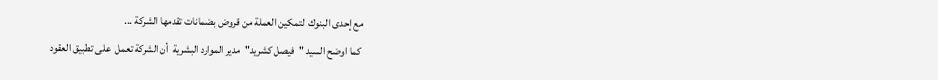مع إحدى البنوك  لتمكين العملة من قروض بضمانات تقدمها الشركة ...
 كما اوضح السيد "فيصل كشريد"  مدير الموارد البشرية  أن الشركة تعمل  على تطبيق العقود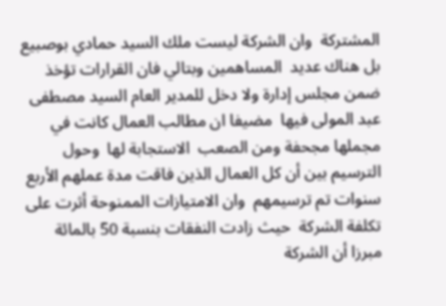المشتركة  وان الشركة ليست ملك السيد حمادي بوصبيع بل هناك عديد  المساهمين وبتالي فان القرارات تؤخذ ضمن مجلس إدارة ولا دخل للمدير العام السيد مصطفى عبد المولى فيها  مضيفا ان مطالب العمال كانت في مجملها مجحفة ومن الصعب  الاستجابة لها  وحول الترسيم بين أن كل العمال الذين فاقت مدة عملهم الأربع سنوات تم ترسيمهم  وان الامتيازات الممنوحة أثرت على تكلفة الشركة  حيث زادت النفقات بنسبة 50 بالمائة   مبرزا أن الشركة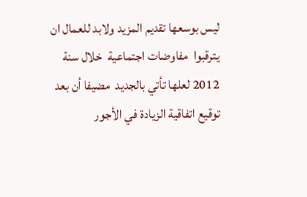ليس بوسعها تقديم المزيد ولابد للعمال ان يترقبوا  مفاوضات اجتماعية  خلال سنة 2012 لعلها تأتي بالجديد  مضيفا أن بعد توقيع اتفاقية الزيادة في الأجور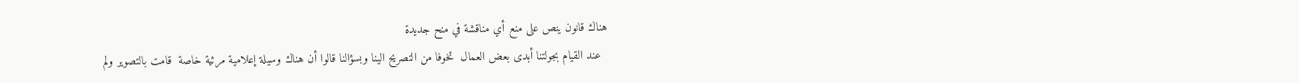هناك قانون ينص على منع أي مناقشة في منح جديدة
  عند القيام بجولتنا أبدى بعض العمال  تخوفا من التصريح الينا وبسؤالنا قالوا أن هناك وسيلة إعلامية مرئية خاصة  قامت بالتصوير ولم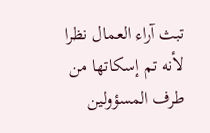تبث آراء العمال نظرا لأنه تم إسكاتها من طرف المسؤولين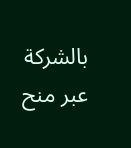بالشركة عبر منح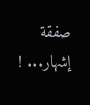صفقة إشهار... !